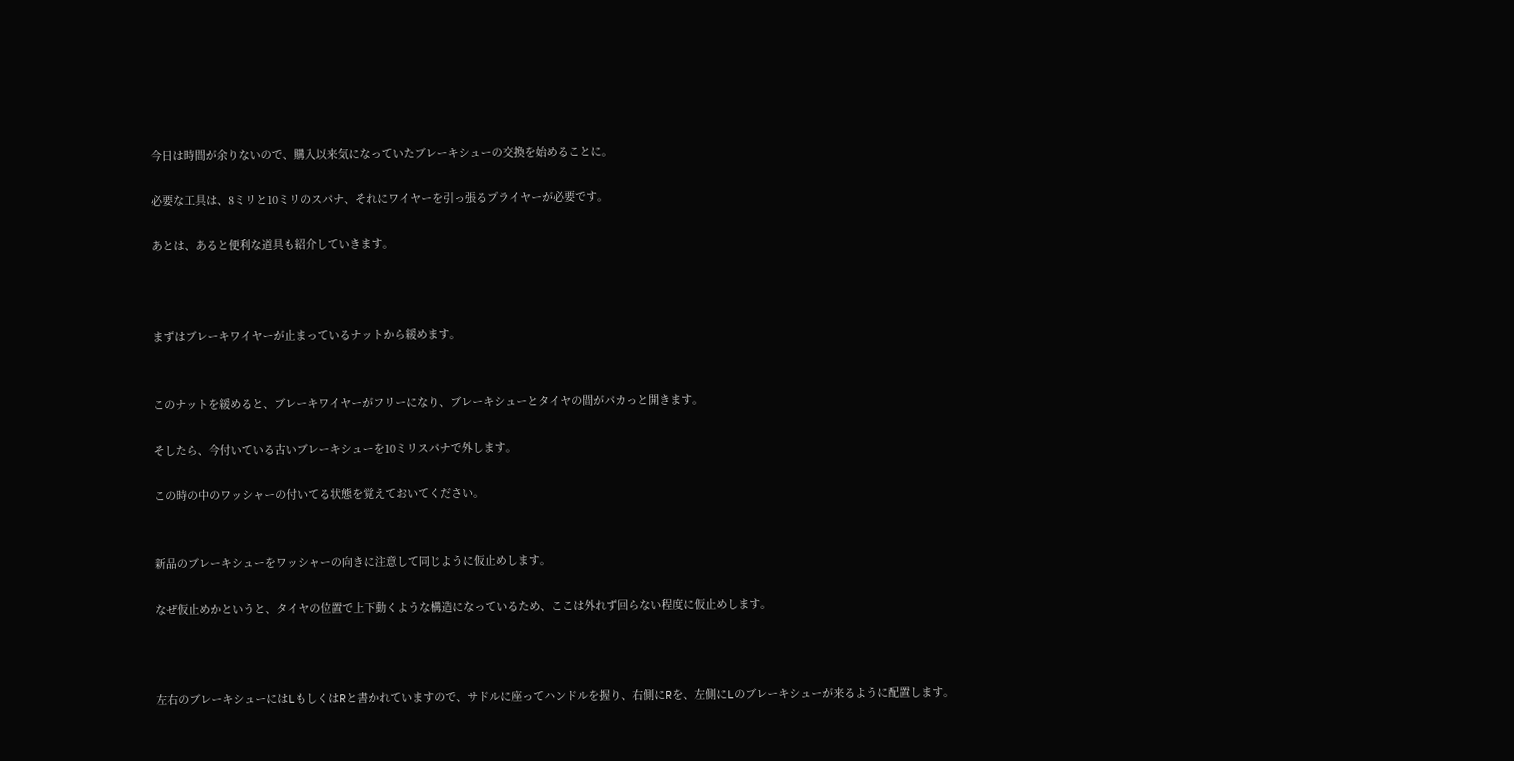今日は時間が余りないので、購入以来気になっていたブレーキシューの交換を始めることに。

必要な工具は、8ミリと10ミリのスパナ、それにワイヤーを引っ張るプライヤーが必要です。

あとは、あると便利な道具も紹介していきます。



まずはブレーキワイヤーが止まっているナットから緩めます。


このナットを緩めると、ブレーキワイヤーがフリーになり、ブレーキシューとタイヤの間がパカっと開きます。

そしたら、今付いている古いブレーキシューを10ミリスパナで外します。

この時の中のワッシャーの付いてる状態を覚えておいてください。


新品のブレーキシューをワッシャーの向きに注意して同じように仮止めします。

なぜ仮止めかというと、タイヤの位置で上下動くような構造になっているため、ここは外れず回らない程度に仮止めします。



左右のブレーキシューにはLもしくはRと書かれていますので、サドルに座ってハンドルを握り、右側にRを、左側にLのブレーキシューが来るように配置します。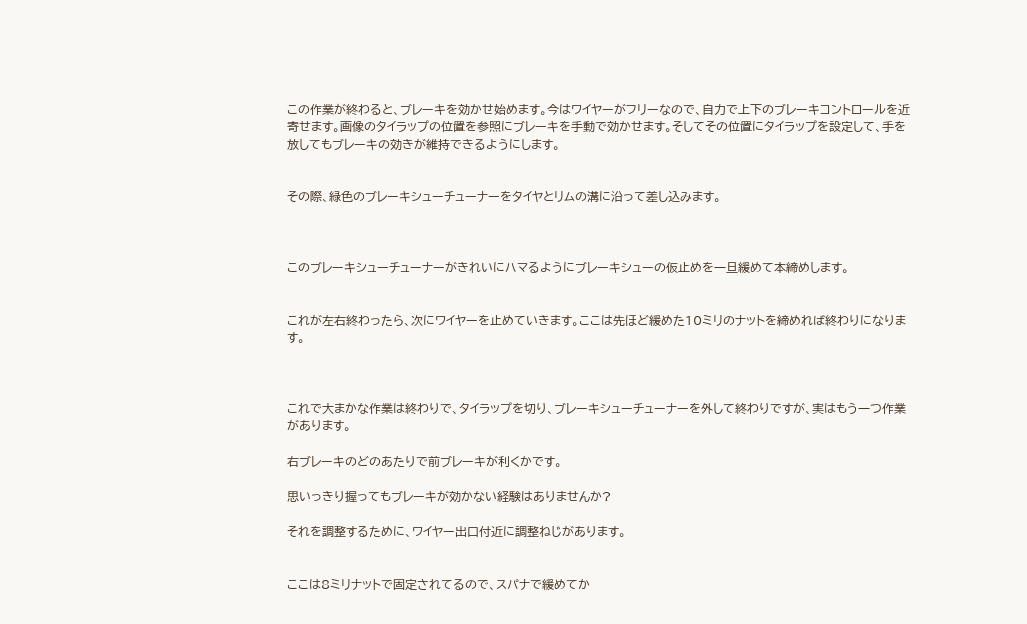この作業が終わると、ブレーキを効かせ始めます。今はワイヤーがフリーなので、自力で上下のブレーキコントロールを近寄せます。画像のタイラップの位置を参照にブレーキを手動で効かせます。そしてその位置にタイラップを設定して、手を放してもブレーキの効きが維持できるようにします。


その際、緑色のブレーキシューチューナーをタイヤとリムの溝に沿って差し込みます。



このブレーキシューチューナーがきれいにハマるようにブレーキシューの仮止めを一旦緩めて本締めします。


これが左右終わったら、次にワイヤーを止めていきます。ここは先ほど緩めた10ミリのナットを締めれば終わりになります。



これで大まかな作業は終わりで、タイラップを切り、ブレーキシューチューナーを外して終わりですが、実はもう一つ作業があります。

右ブレーキのどのあたりで前ブレーキが利くかです。

思いっきり握ってもブレーキが効かない経験はありませんか?

それを調整するために、ワイヤー出口付近に調整ねじがあります。


ここは8ミリナットで固定されてるので、スパナで緩めてか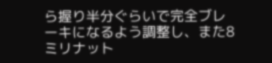ら握り半分ぐらいで完全ブレーキになるよう調整し、また8ミリナット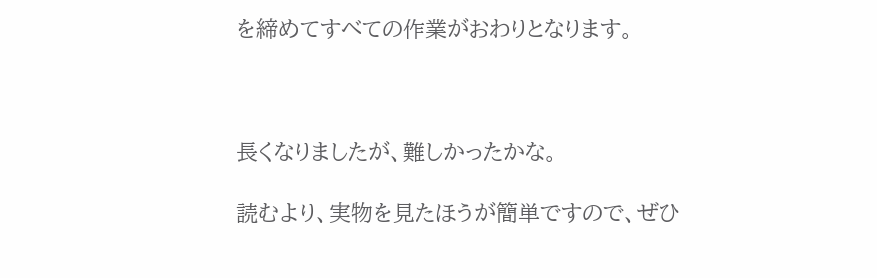を締めてすべての作業がおわりとなります。



長くなりましたが、難しかったかな。

読むより、実物を見たほうが簡単ですので、ぜひ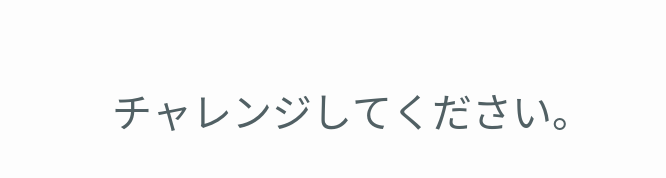チャレンジしてください。